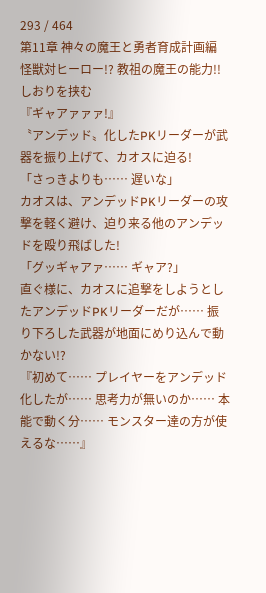293 / 464
第11章 神々の魔王と勇者育成計画編
怪獣対ヒーロー!? 教祖の魔王の能力!!
しおりを挟む
『ギャアァァァ!』
〝アンデッド〟化したPKリーダーが武器を振り上げて、カオスに迫る!
「さっきよりも…… 遅いな」
カオスは、アンデッドPKリーダーの攻撃を軽く避け、迫り来る他のアンデッドを殴り飛ばした!
「グッギャアァ…… ギャア?」
直ぐ様に、カオスに追撃をしようとしたアンデッドPKリーダーだが…… 振り下ろした武器が地面にめり込んで動かない!?
『初めて…… プレイヤーをアンデッド化したが…… 思考力が無いのか…… 本能で動く分…… モンスター達の方が使えるな……』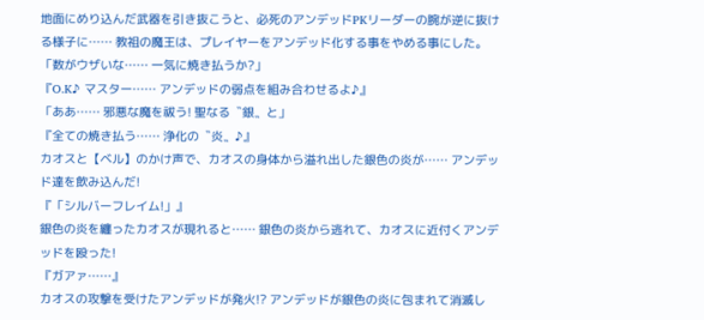地面にめり込んだ武器を引き抜こうと、必死のアンデッドPKリーダーの腕が逆に抜ける様子に…… 教祖の魔王は、プレイヤーをアンデッド化する事をやめる事にした。
「数がウザいな…… 一気に焼き払うか?」
『O.K♪ マスター…… アンデッドの弱点を組み合わせるよ♪』
「ああ…… 邪悪な魔を祓う! 聖なる〝銀〟と」
『全ての焼き払う…… 浄化の〝炎〟♪』
カオスと【ベル】のかけ声で、カオスの身体から溢れ出した銀色の炎が…… アンデッド達を飲み込んだ!
『「シルバーフレイム!」』
銀色の炎を纏ったカオスが現れると…… 銀色の炎から逃れて、カオスに近付くアンデッドを殴った!
『ガアァ……』
カオスの攻撃を受けたアンデッドが発火!? アンデッドが銀色の炎に包まれて消滅し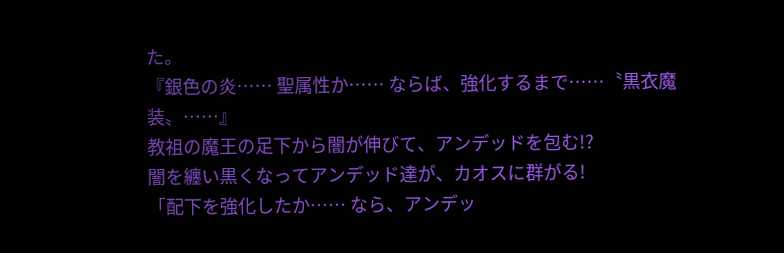た。
『銀色の炎…… 聖属性か…… ならば、強化するまで……〝黒衣魔装〟……』
教祖の魔王の足下から闇が伸びて、アンデッドを包む!?
闇を纏い黒くなってアンデッド達が、カオスに群がる!
「配下を強化したか…… なら、アンデッ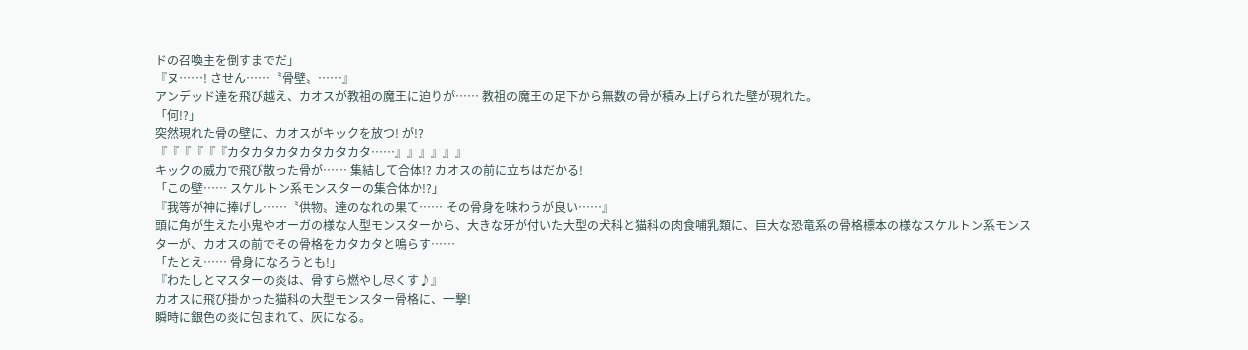ドの召喚主を倒すまでだ」
『ヌ……! させん……〝骨壁〟……』
アンデッド達を飛び越え、カオスが教祖の魔王に迫りが…… 教祖の魔王の足下から無数の骨が積み上げられた壁が現れた。
「何!?」
突然現れた骨の壁に、カオスがキックを放つ! が!?
『『『『『『カタカタカタカタカタカタ……』』』』』』
キックの威力で飛び散った骨が…… 集結して合体!? カオスの前に立ちはだかる!
「この壁…… スケルトン系モンスターの集合体か!?」
『我等が神に捧げし……〝供物〟達のなれの果て…… その骨身を味わうが良い……』
頭に角が生えた小鬼やオーガの様な人型モンスターから、大きな牙が付いた大型の犬科と猫科の肉食哺乳類に、巨大な恐竜系の骨格標本の様なスケルトン系モンスターが、カオスの前でその骨格をカタカタと鳴らす……
「たとえ…… 骨身になろうとも!」
『わたしとマスターの炎は、骨すら燃やし尽くす♪』
カオスに飛び掛かった猫科の大型モンスター骨格に、一撃!
瞬時に銀色の炎に包まれて、灰になる。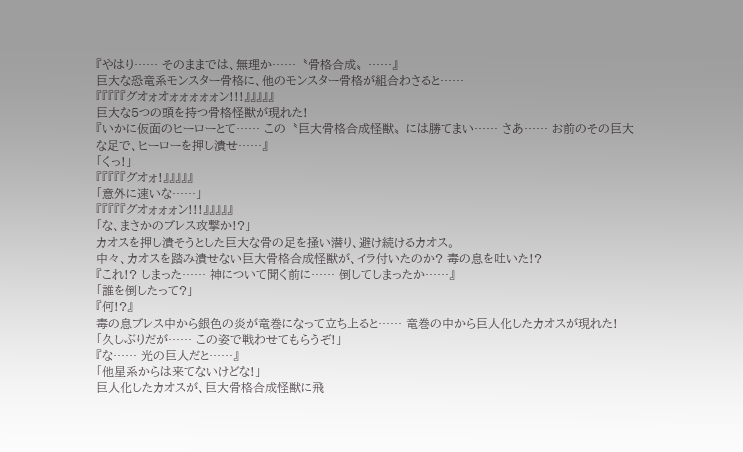『やはり…… そのままでは、無理か……〝骨格合成〟……』
巨大な恐竜系モンスター骨格に、他のモンスター骨格が組合わさると……
『『『『『グオォオォォォォォン!!!』』』』』
巨大な5つの頭を持つ骨格怪獣が現れた!
『いかに仮面のヒーローとて…… この〝巨大骨格合成怪獣〟には勝てまい…… さあ…… お前のその巨大な足で、ヒーローを押し潰せ……』
「くっ!」
『『『『『グオォ!』』』』』
「意外に速いな……」
『『『『『グオォォォン!!!』』』』』
「な、まさかのブレス攻撃か!?」
カオスを押し潰そうとした巨大な骨の足を掻い潜り、避け続けるカオス。
中々、カオスを踏み潰せない巨大骨格合成怪獣が、イラ付いたのか? 毒の息を吐いた!?
『これ!? しまった…… 神について聞く前に…… 倒してしまったか……』
「誰を倒したって?」
『何!?』
毒の息ブレス中から銀色の炎が竜巻になって立ち上ると…… 竜巻の中から巨人化したカオスが現れた!
「久しぶりだが…… この姿で戦わせてもらうぞ!」
『な…… 光の巨人だと……』
「他星系からは来てないけどな!」
巨人化したカオスが、巨大骨格合成怪獣に飛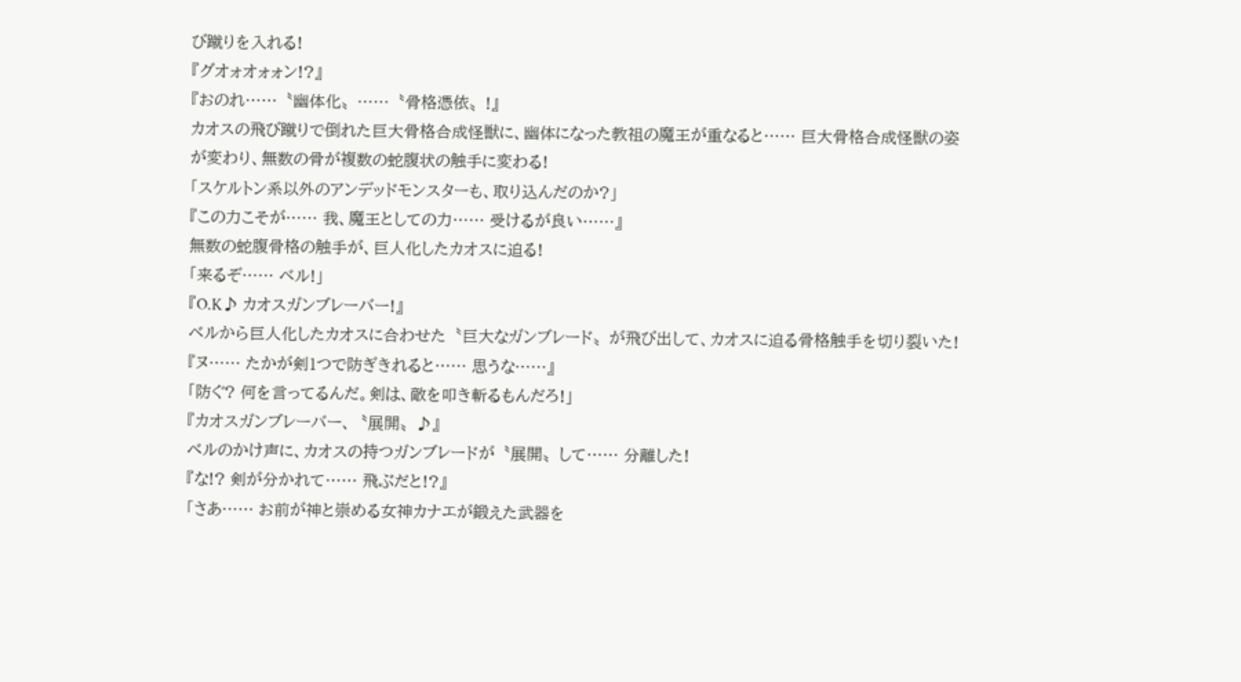び蹴りを入れる!
『グオォオォォン!?』
『おのれ……〝幽体化〟……〝骨格憑依〟!』
カオスの飛び蹴りで倒れた巨大骨格合成怪獣に、幽体になった教祖の魔王が重なると…… 巨大骨格合成怪獣の姿が変わり、無数の骨が複数の蛇腹状の触手に変わる!
「スケルトン系以外のアンデッドモンスターも、取り込んだのか?」
『この力こそが…… 我、魔王としての力…… 受けるが良い……』
無数の蛇腹骨格の触手が、巨人化したカオスに迫る!
「来るぞ…… ベル!」
『O.K♪ カオスガンブレーバー!』
ベルから巨人化したカオスに合わせた〝巨大なガンブレード〟が飛び出して、カオスに迫る骨格触手を切り裂いた!
『ヌ…… たかが剣1つで防ぎきれると…… 思うな……』
「防ぐ? 何を言ってるんだ。剣は、敵を叩き斬るもんだろ!」
『カオスガンブレーバー、〝展開〟♪』
ベルのかけ声に、カオスの持つガンブレードが〝展開〟して…… 分離した!
『な!? 剣が分かれて…… 飛ぶだと!?』
「さあ…… お前が神と崇める女神カナエが鍛えた武器を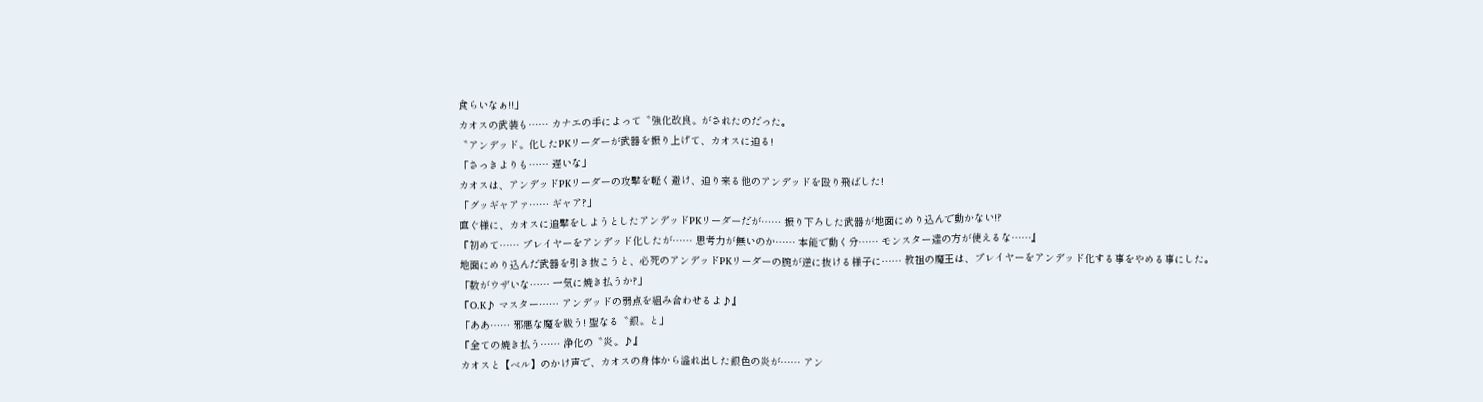食らいなぁ!!」
カオスの武装も…… カナエの手によって〝強化改良〟がされたのだった。
〝アンデッド〟化したPKリーダーが武器を振り上げて、カオスに迫る!
「さっきよりも…… 遅いな」
カオスは、アンデッドPKリーダーの攻撃を軽く避け、迫り来る他のアンデッドを殴り飛ばした!
「グッギャアァ…… ギャア?」
直ぐ様に、カオスに追撃をしようとしたアンデッドPKリーダーだが…… 振り下ろした武器が地面にめり込んで動かない!?
『初めて…… プレイヤーをアンデッド化したが…… 思考力が無いのか…… 本能で動く分…… モンスター達の方が使えるな……』
地面にめり込んだ武器を引き抜こうと、必死のアンデッドPKリーダーの腕が逆に抜ける様子に…… 教祖の魔王は、プレイヤーをアンデッド化する事をやめる事にした。
「数がウザいな…… 一気に焼き払うか?」
『O.K♪ マスター…… アンデッドの弱点を組み合わせるよ♪』
「ああ…… 邪悪な魔を祓う! 聖なる〝銀〟と」
『全ての焼き払う…… 浄化の〝炎〟♪』
カオスと【ベル】のかけ声で、カオスの身体から溢れ出した銀色の炎が…… アン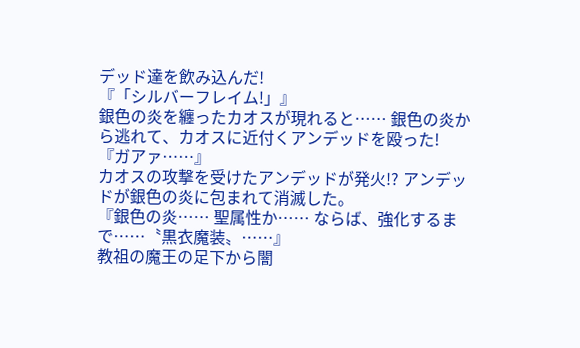デッド達を飲み込んだ!
『「シルバーフレイム!」』
銀色の炎を纏ったカオスが現れると…… 銀色の炎から逃れて、カオスに近付くアンデッドを殴った!
『ガアァ……』
カオスの攻撃を受けたアンデッドが発火!? アンデッドが銀色の炎に包まれて消滅した。
『銀色の炎…… 聖属性か…… ならば、強化するまで……〝黒衣魔装〟……』
教祖の魔王の足下から闇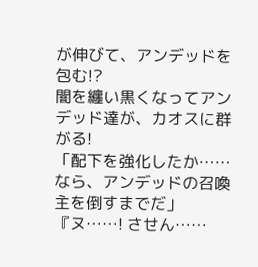が伸びて、アンデッドを包む!?
闇を纏い黒くなってアンデッド達が、カオスに群がる!
「配下を強化したか…… なら、アンデッドの召喚主を倒すまでだ」
『ヌ……! させん……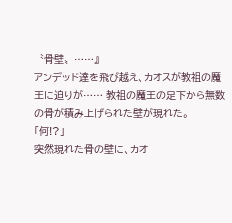〝骨壁〟……』
アンデッド達を飛び越え、カオスが教祖の魔王に迫りが…… 教祖の魔王の足下から無数の骨が積み上げられた壁が現れた。
「何!?」
突然現れた骨の壁に、カオ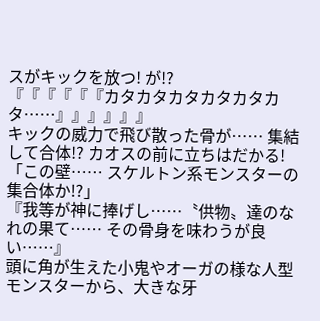スがキックを放つ! が!?
『『『『『『カタカタカタカタカタカタ……』』』』』』
キックの威力で飛び散った骨が…… 集結して合体!? カオスの前に立ちはだかる!
「この壁…… スケルトン系モンスターの集合体か!?」
『我等が神に捧げし……〝供物〟達のなれの果て…… その骨身を味わうが良い……』
頭に角が生えた小鬼やオーガの様な人型モンスターから、大きな牙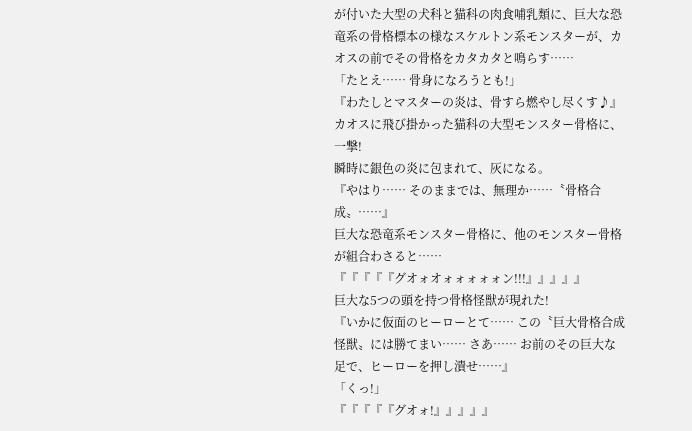が付いた大型の犬科と猫科の肉食哺乳類に、巨大な恐竜系の骨格標本の様なスケルトン系モンスターが、カオスの前でその骨格をカタカタと鳴らす……
「たとえ…… 骨身になろうとも!」
『わたしとマスターの炎は、骨すら燃やし尽くす♪』
カオスに飛び掛かった猫科の大型モンスター骨格に、一撃!
瞬時に銀色の炎に包まれて、灰になる。
『やはり…… そのままでは、無理か……〝骨格合成〟……』
巨大な恐竜系モンスター骨格に、他のモンスター骨格が組合わさると……
『『『『『グオォオォォォォォン!!!』』』』』
巨大な5つの頭を持つ骨格怪獣が現れた!
『いかに仮面のヒーローとて…… この〝巨大骨格合成怪獣〟には勝てまい…… さあ…… お前のその巨大な足で、ヒーローを押し潰せ……』
「くっ!」
『『『『『グオォ!』』』』』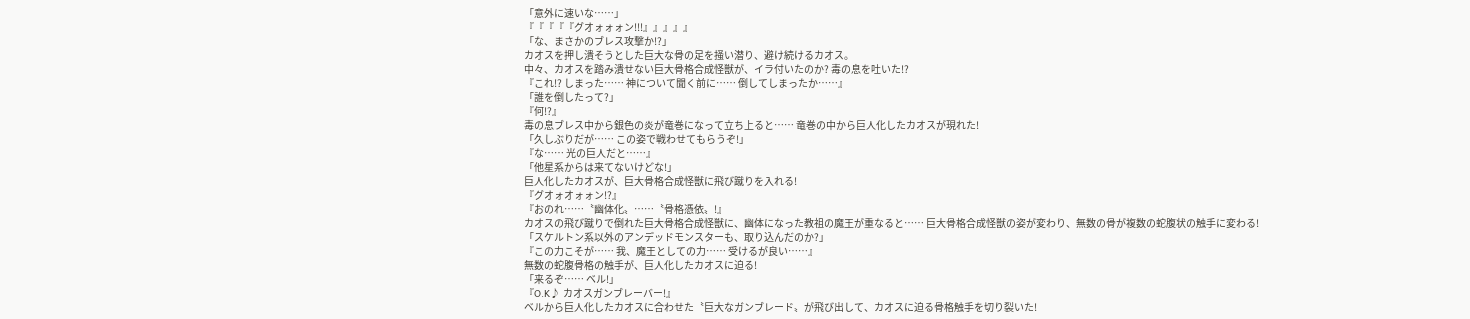「意外に速いな……」
『『『『『グオォォォン!!!』』』』』
「な、まさかのブレス攻撃か!?」
カオスを押し潰そうとした巨大な骨の足を掻い潜り、避け続けるカオス。
中々、カオスを踏み潰せない巨大骨格合成怪獣が、イラ付いたのか? 毒の息を吐いた!?
『これ!? しまった…… 神について聞く前に…… 倒してしまったか……』
「誰を倒したって?」
『何!?』
毒の息ブレス中から銀色の炎が竜巻になって立ち上ると…… 竜巻の中から巨人化したカオスが現れた!
「久しぶりだが…… この姿で戦わせてもらうぞ!」
『な…… 光の巨人だと……』
「他星系からは来てないけどな!」
巨人化したカオスが、巨大骨格合成怪獣に飛び蹴りを入れる!
『グオォオォォン!?』
『おのれ……〝幽体化〟……〝骨格憑依〟!』
カオスの飛び蹴りで倒れた巨大骨格合成怪獣に、幽体になった教祖の魔王が重なると…… 巨大骨格合成怪獣の姿が変わり、無数の骨が複数の蛇腹状の触手に変わる!
「スケルトン系以外のアンデッドモンスターも、取り込んだのか?」
『この力こそが…… 我、魔王としての力…… 受けるが良い……』
無数の蛇腹骨格の触手が、巨人化したカオスに迫る!
「来るぞ…… ベル!」
『O.K♪ カオスガンブレーバー!』
ベルから巨人化したカオスに合わせた〝巨大なガンブレード〟が飛び出して、カオスに迫る骨格触手を切り裂いた!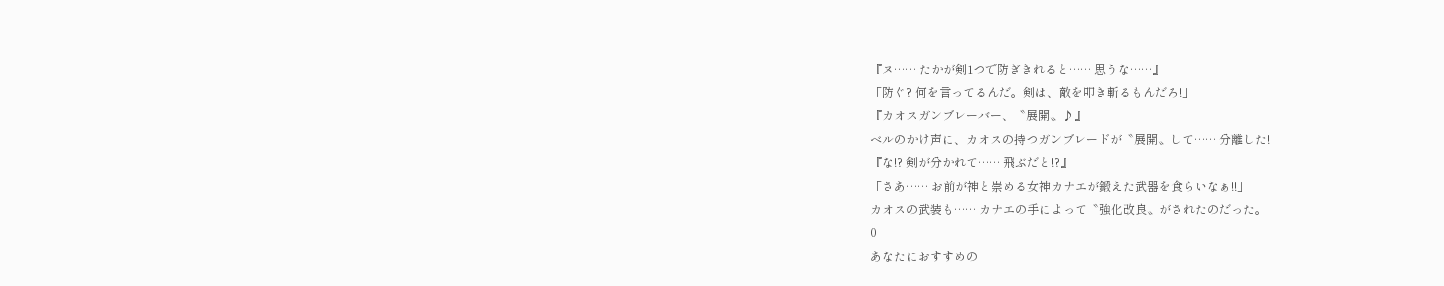『ヌ…… たかが剣1つで防ぎきれると…… 思うな……』
「防ぐ? 何を言ってるんだ。剣は、敵を叩き斬るもんだろ!」
『カオスガンブレーバー、〝展開〟♪』
ベルのかけ声に、カオスの持つガンブレードが〝展開〟して…… 分離した!
『な!? 剣が分かれて…… 飛ぶだと!?』
「さあ…… お前が神と崇める女神カナエが鍛えた武器を食らいなぁ!!」
カオスの武装も…… カナエの手によって〝強化改良〟がされたのだった。
0
あなたにおすすめの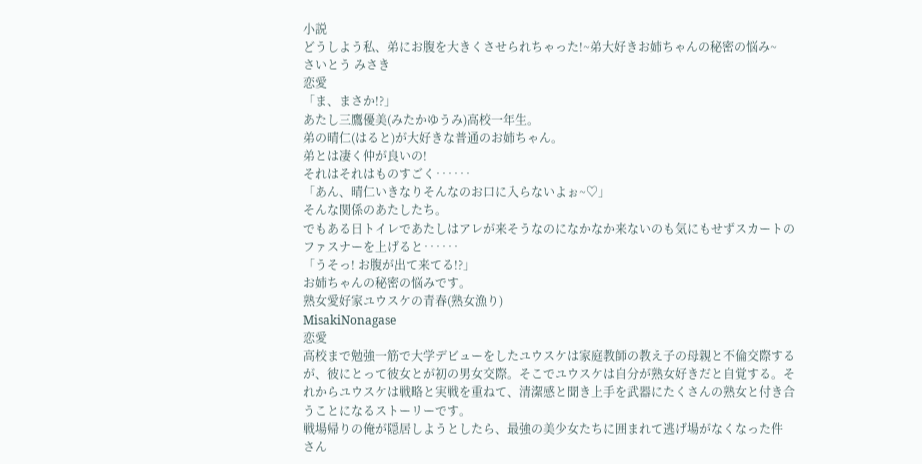小説
どうしよう私、弟にお腹を大きくさせられちゃった!~弟大好きお姉ちゃんの秘密の悩み~
さいとう みさき
恋愛
「ま、まさか!?」
あたし三鷹優美(みたかゆうみ)高校一年生。
弟の晴仁(はると)が大好きな普通のお姉ちゃん。
弟とは凄く仲が良いの!
それはそれはものすごく‥‥‥
「あん、晴仁いきなりそんなのお口に入らないよぉ~♡」
そんな関係のあたしたち。
でもある日トイレであたしはアレが来そうなのになかなか来ないのも気にもせずスカートのファスナーを上げると‥‥‥
「うそっ! お腹が出て来てる!?」
お姉ちゃんの秘密の悩みです。
熟女愛好家ユウスケの青春(熟女漁り)
MisakiNonagase
恋愛
高校まで勉強一筋で大学デビューをしたユウスケは家庭教師の教え子の母親と不倫交際するが、彼にとって彼女とが初の男女交際。そこでユウスケは自分が熟女好きだと自覚する。それからユウスケは戦略と実戦を重ねて、清潔感と聞き上手を武器にたくさんの熟女と付き合うことになるストーリーです。
戦場帰りの俺が隠居しようとしたら、最強の美少女たちに囲まれて逃げ場がなくなった件
さん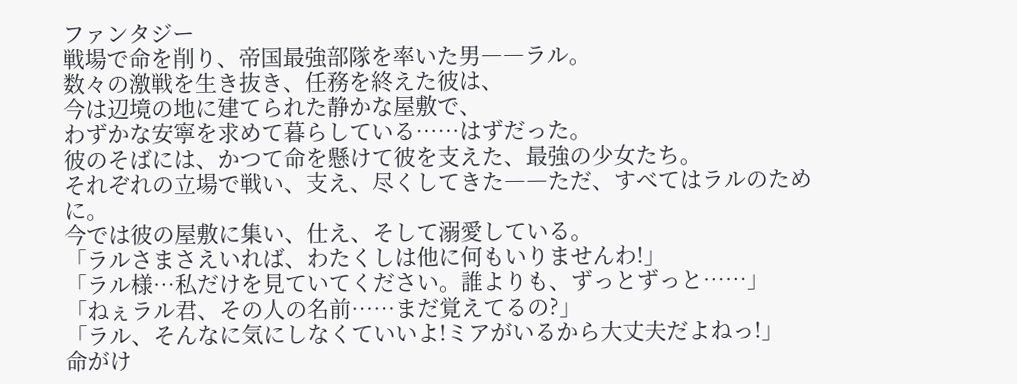ファンタジー
戦場で命を削り、帝国最強部隊を率いた男――ラル。
数々の激戦を生き抜き、任務を終えた彼は、
今は辺境の地に建てられた静かな屋敷で、
わずかな安寧を求めて暮らしている……はずだった。
彼のそばには、かつて命を懸けて彼を支えた、最強の少女たち。
それぞれの立場で戦い、支え、尽くしてきた――ただ、すべてはラルのために。
今では彼の屋敷に集い、仕え、そして溺愛している。
「ラルさまさえいれば、わたくしは他に何もいりませんわ!」
「ラル様…私だけを見ていてください。誰よりも、ずっとずっと……」
「ねぇラル君、その人の名前……まだ覚えてるの?」
「ラル、そんなに気にしなくていいよ!ミアがいるから大丈夫だよねっ!」
命がけ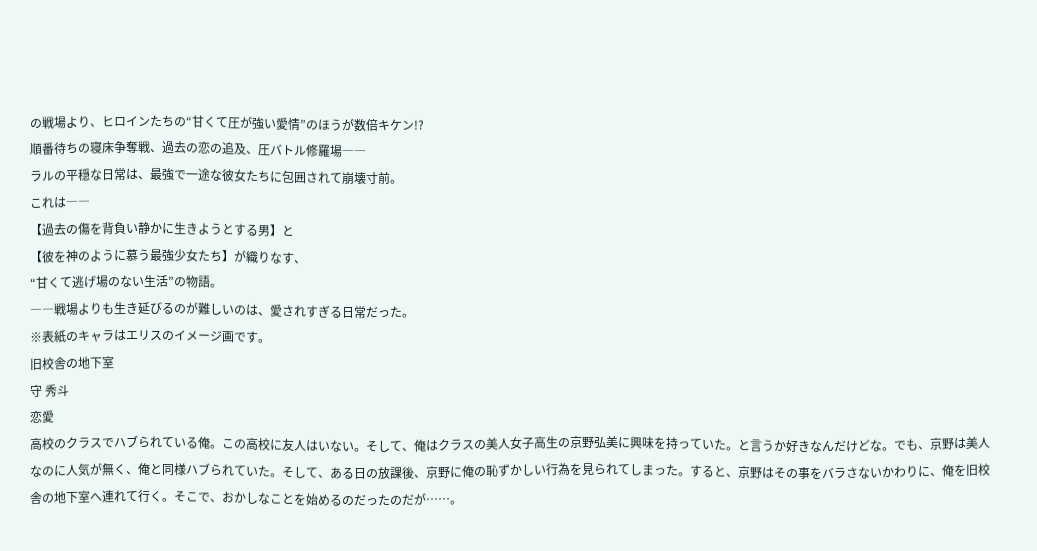の戦場より、ヒロインたちの“甘くて圧が強い愛情”のほうが数倍キケン!?
順番待ちの寝床争奪戦、過去の恋の追及、圧バトル修羅場――
ラルの平穏な日常は、最強で一途な彼女たちに包囲されて崩壊寸前。
これは――
【過去の傷を背負い静かに生きようとする男】と
【彼を神のように慕う最強少女たち】が織りなす、
“甘くて逃げ場のない生活”の物語。
――戦場よりも生き延びるのが難しいのは、愛されすぎる日常だった。
※表紙のキャラはエリスのイメージ画です。
旧校舎の地下室
守 秀斗
恋愛
高校のクラスでハブられている俺。この高校に友人はいない。そして、俺はクラスの美人女子高生の京野弘美に興味を持っていた。と言うか好きなんだけどな。でも、京野は美人なのに人気が無く、俺と同様ハブられていた。そして、ある日の放課後、京野に俺の恥ずかしい行為を見られてしまった。すると、京野はその事をバラさないかわりに、俺を旧校舎の地下室へ連れて行く。そこで、おかしなことを始めるのだったのだが……。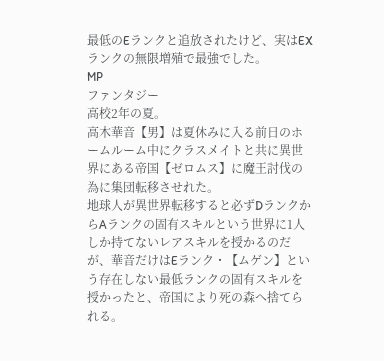最低のEランクと追放されたけど、実はEXランクの無限増殖で最強でした。
MP
ファンタジー
高校2年の夏。
高木華音【男】は夏休みに入る前日のホームルーム中にクラスメイトと共に異世界にある帝国【ゼロムス】に魔王討伐の為に集団転移させれた。
地球人が異世界転移すると必ずDランクからAランクの固有スキルという世界に1人しか持てないレアスキルを授かるのだが、華音だけはEランク・【ムゲン】という存在しない最低ランクの固有スキルを授かったと、帝国により死の森へ捨てられる。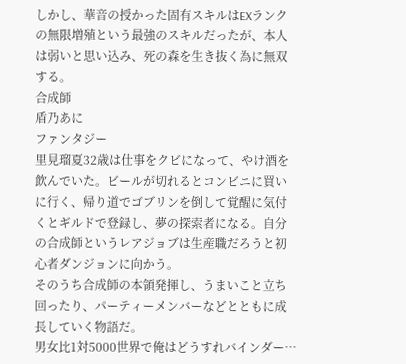しかし、華音の授かった固有スキルはEXランクの無限増殖という最強のスキルだったが、本人は弱いと思い込み、死の森を生き抜く為に無双する。
合成師
盾乃あに
ファンタジー
里見瑠夏32歳は仕事をクビになって、やけ酒を飲んでいた。ビールが切れるとコンビニに買いに行く、帰り道でゴブリンを倒して覚醒に気付くとギルドで登録し、夢の探索者になる。自分の合成師というレアジョブは生産職だろうと初心者ダンジョンに向かう。
そのうち合成師の本領発揮し、うまいこと立ち回ったり、パーティーメンバーなどとともに成長していく物語だ。
男女比1対5000世界で俺はどうすれバインダー…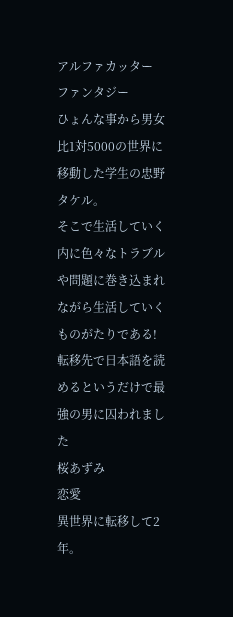アルファカッター
ファンタジー
ひょんな事から男女比1対5000の世界に移動した学生の忠野タケル。
そこで生活していく内に色々なトラブルや問題に巻き込まれながら生活していくものがたりである!
転移先で日本語を読めるというだけで最強の男に囚われました
桜あずみ
恋愛
異世界に転移して2年。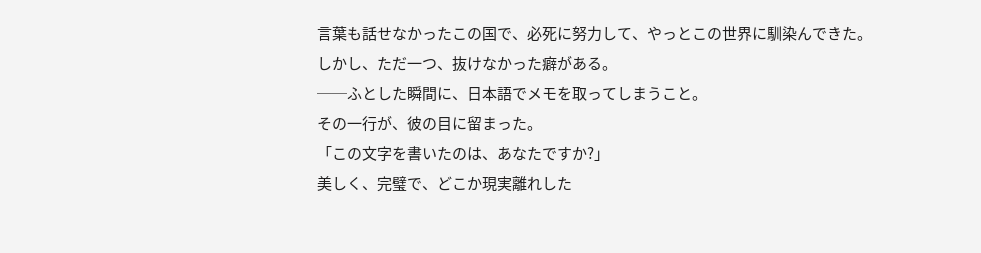言葉も話せなかったこの国で、必死に努力して、やっとこの世界に馴染んできた。
しかし、ただ一つ、抜けなかった癖がある。
──ふとした瞬間に、日本語でメモを取ってしまうこと。
その一行が、彼の目に留まった。
「この文字を書いたのは、あなたですか?」
美しく、完璧で、どこか現実離れした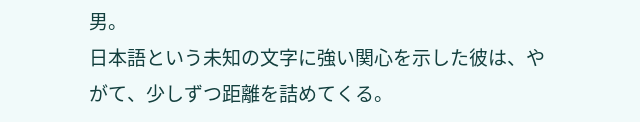男。
日本語という未知の文字に強い関心を示した彼は、やがて、少しずつ距離を詰めてくる。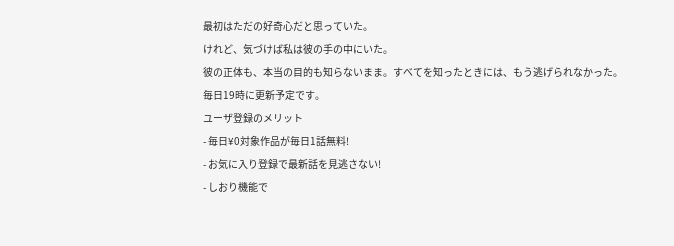最初はただの好奇心だと思っていた。
けれど、気づけば私は彼の手の中にいた。
彼の正体も、本当の目的も知らないまま。すべてを知ったときには、もう逃げられなかった。
毎日19時に更新予定です。
ユーザ登録のメリット
- 毎日¥0対象作品が毎日1話無料!
- お気に入り登録で最新話を見逃さない!
- しおり機能で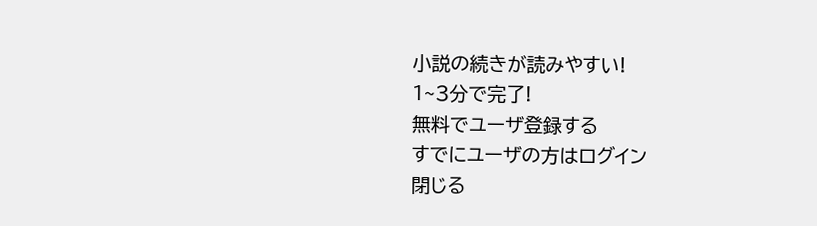小説の続きが読みやすい!
1~3分で完了!
無料でユーザ登録する
すでにユーザの方はログイン
閉じる